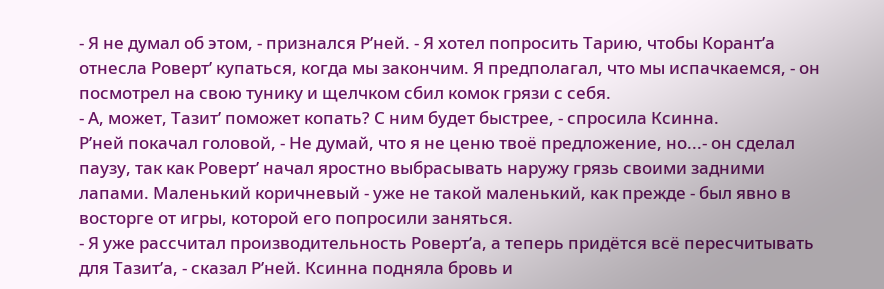- Я не думал об этом, - признался Р’ней. - Я хотел попросить Тарию, чтобы Корант’а отнесла Роверт’ купаться, когда мы закончим. Я предполагал, что мы испачкаемся, - он посмотрел на свою тунику и щелчком сбил комок грязи с себя.
- А, может, Тазит’ поможет копать? С ним будет быстрее, - спросила Ксинна.
Р’ней покачал головой, - Не думай, что я не ценю твоё предложение, но...- он сделал паузу, так как Роверт’ начал яростно выбрасывать наружу грязь своими задними лапами. Маленький коричневый - уже не такой маленький, как прежде - был явно в восторге от игры, которой его попросили заняться.
- Я уже рассчитал производительность Роверт’а, а теперь придётся всё пересчитывать для Тазит’а, - сказал Р’ней. Ксинна подняла бровь и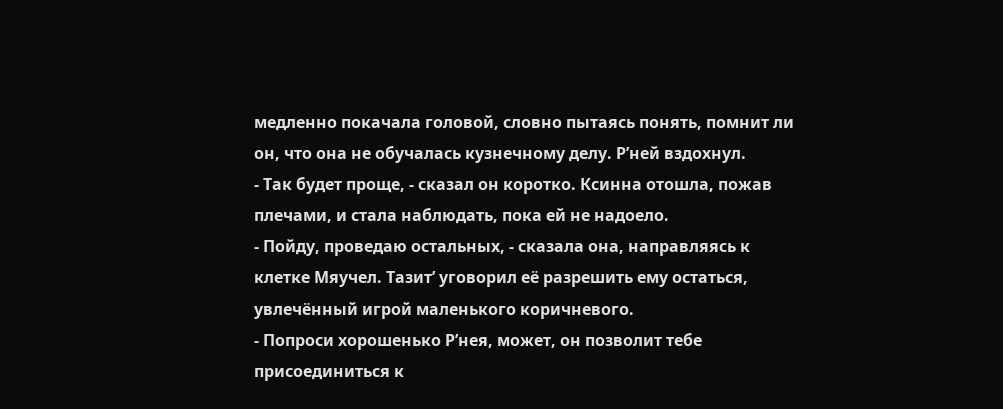медленно покачала головой, словно пытаясь понять, помнит ли он, что она не обучалась кузнечному делу. Р’ней вздохнул.
- Так будет проще, - сказал он коротко. Ксинна отошла, пожав плечами, и стала наблюдать, пока ей не надоело.
- Пойду, проведаю остальных, - сказала она, направляясь к клетке Мяучел. Тазит’ уговорил её разрешить ему остаться, увлечённый игрой маленького коричневого.
- Попроси хорошенько Р’нея, может, он позволит тебе присоединиться к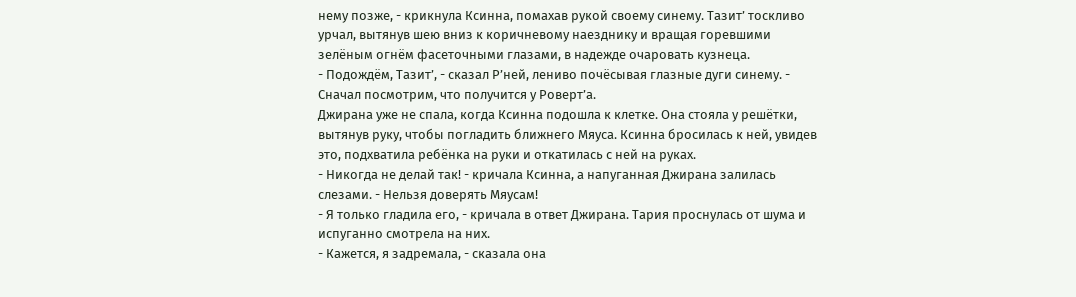нему позже, - крикнула Ксинна, помахав рукой своему синему. Тазит’ тоскливо урчал, вытянув шею вниз к коричневому наезднику и вращая горевшими зелёным огнём фасеточными глазами, в надежде очаровать кузнеца.
- Подождём, Тазит’, - сказал Р’ней, лениво почёсывая глазные дуги синему. - Сначал посмотрим, что получится у Роверт’а.
Джирана уже не спала, когда Ксинна подошла к клетке. Она стояла у решётки, вытянув руку, чтобы погладить ближнего Мяуса. Ксинна бросилась к ней, увидев это, подхватила ребёнка на руки и откатилась с ней на руках.
- Никогда не делай так! - кричала Ксинна, а напуганная Джирана залилась слезами. - Нельзя доверять Мяусам!
- Я только гладила его, - кричала в ответ Джирана. Тария проснулась от шума и испуганно смотрела на них.
- Кажется, я задремала, - сказала она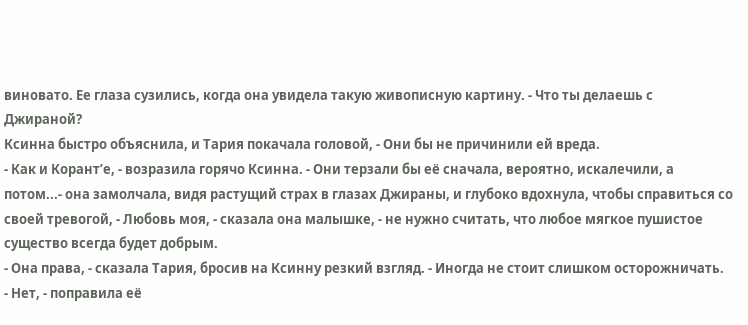виновато. Ее глаза сузились, когда она увидела такую живописную картину. - Что ты делаешь с Джираной?
Ксинна быстро объяснила, и Тария покачала головой, - Они бы не причинили ей вреда.
- Как и Корант’е, - возразила горячо Ксинна. - Они терзали бы её сначала, вероятно, искалечили, а потом...- она замолчала, видя растущий страх в глазах Джираны, и глубоко вдохнула, чтобы справиться со своей тревогой, - Любовь моя, - сказала она малышке, - не нужно считать, что любое мягкое пушистое существо всегда будет добрым.
- Она права, - сказала Тария, бросив на Ксинну резкий взгляд. - Иногда не стоит слишком осторожничать.
- Нет, - поправила её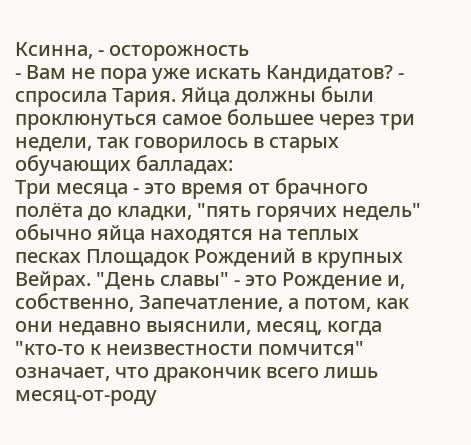Ксинна, - осторожность
- Вам не пора уже искать Кандидатов? - спросила Тария. Яйца должны были проклюнуться самое большее через три недели, так говорилось в старых обучающих балладах:
Три месяца - это время от брачного полёта до кладки, "пять горячих недель" обычно яйца находятся на теплых песках Площадок Рождений в крупных Вейрах. "День славы" - это Рождение и, собственно, Запечатление, а потом, как они недавно выяснили, месяц, когда "кто-то к неизвестности помчится" означает, что дракончик всего лишь месяц-от-роду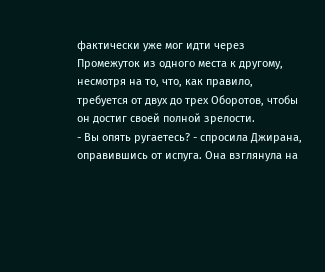фактически уже мог идти через Промежуток из одного места к другому, несмотря на то, что, как правило, требуется от двух до трех Оборотов, чтобы он достиг своей полной зрелости.
- Вы опять ругаетесь? - спросила Джирана, оправившись от испуга. Она взглянула на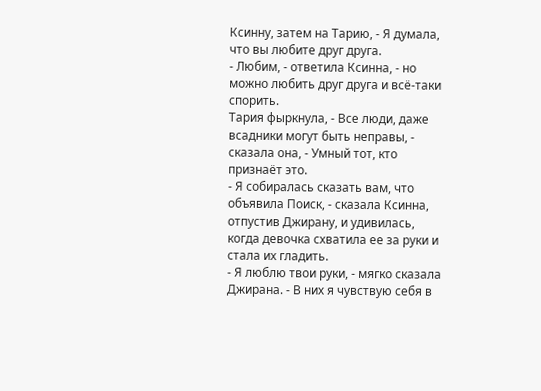Ксинну, затем на Тарию, - Я думала, что вы любите друг друга.
- Любим, - ответила Ксинна, - но можно любить друг друга и всё-таки спорить.
Тария фыркнула, - Все люди, даже всадники могут быть неправы, - сказала она, - Умный тот, кто признаёт это.
- Я собиралась сказать вам, что объявила Поиск, - сказала Ксинна, отпустив Джирану, и удивилась, когда девочка схватила ее за руки и стала их гладить.
- Я люблю твои руки, - мягко сказала Джирана. - В них я чувствую себя в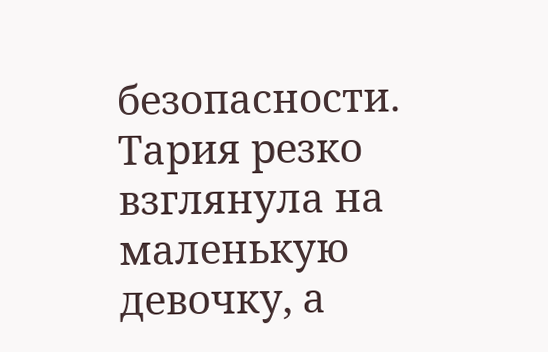безопасности.
Тария резко взглянула на маленькую девочку, а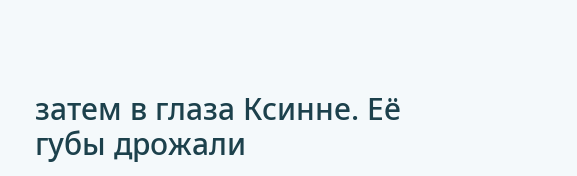затем в глаза Ксинне. Её губы дрожали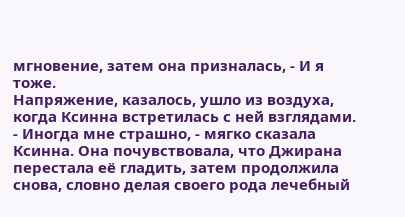мгновение, затем она призналась, - И я тоже.
Напряжение, казалось, ушло из воздуха, когда Ксинна встретилась с ней взглядами.
- Иногда мне страшно, - мягко сказала Ксинна. Она почувствовала, что Джирана перестала её гладить, затем продолжила снова, словно делая своего рода лечебный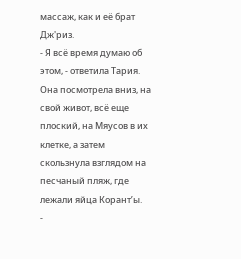массаж, как и её брат Дж'риз.
- Я всё время думаю об этом, - ответила Тария. Она посмотрела вниз, на свой живот, всё еще плоский, на Мяусов в их клетке, а затем скользнула взглядом на песчаный пляж, где лежали яйца Корант’ы.
-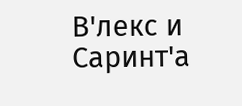В'лекс и Саринт'а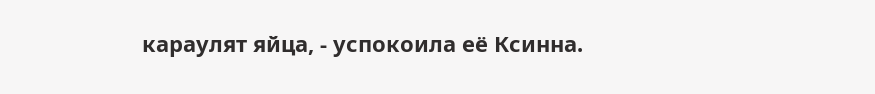караулят яйца, - успокоила её Ксинна.